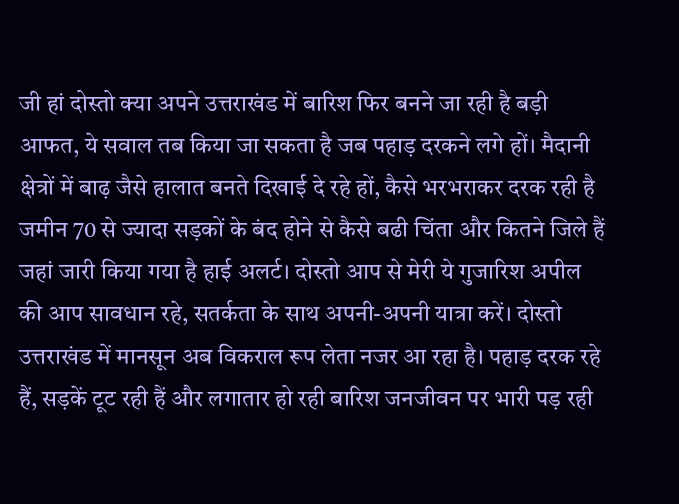जी हां दोस्तो क्या अपने उत्तराखंड में बारिश फिर बनने जा रही है बड़ी आफत, ये सवाल तब किया जा सकता है जब पहाड़ दरकने लगे हों। मैदानी क्षेत्रों में बाढ़ जैसे हालात बनते दिखाई दे रहे हों, कैसे भरभराकर दरक रही है जमीन 70 से ज्यादा सड़कों के बंद होने से कैसे बढी चिंता और कितने जिले हैं जहां जारी किया गया है हाई अलर्ट। दोस्तो आप से मेरी ये गुजारिश अपील की आप सावधान रहे, सतर्कता के साथ अपनी-अपनी यात्रा करें। दोस्तो उत्तराखंड में मानसून अब विकराल रूप लेता नजर आ रहा है। पहाड़ दरक रहे हैं, सड़कें टूट रही हैं और लगातार हो रही बारिश जनजीवन पर भारी पड़ रही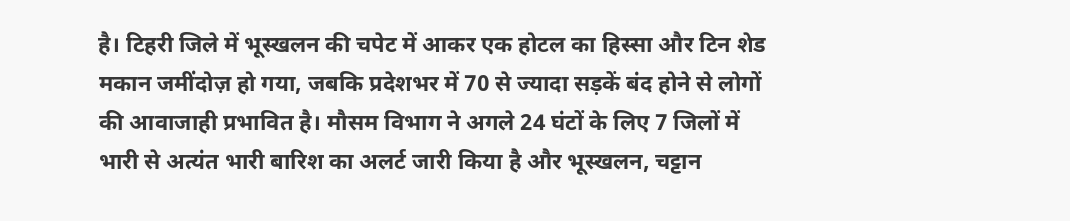है। टिहरी जिले में भूस्खलन की चपेट में आकर एक होटल का हिस्सा और टिन शेड मकान जमींदोज़ हो गया, जबकि प्रदेशभर में 70 से ज्यादा सड़कें बंद होने से लोगों की आवाजाही प्रभावित है। मौसम विभाग ने अगले 24 घंटों के लिए 7 जिलों में भारी से अत्यंत भारी बारिश का अलर्ट जारी किया है और भूस्खलन, चट्टान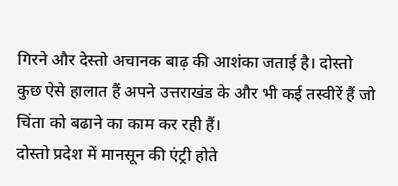गिरने और देस्तो अचानक बाढ़ की आशंका जताई है। दोस्तो कुछ ऐसे हालात हैं अपने उत्तराखंड के और भी कई तस्वीरें हैं जो चिंता को बढाने का काम कर रही हैं।
दोस्तो प्रदेश में मानसून की एंट्री होते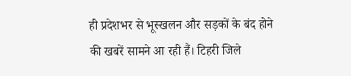ही प्रदेशभर से भूस्खलन और सड़कों के बंद होने की खबरें सामने आ रही हैं। टिहरी जिले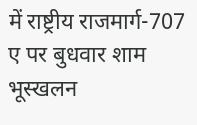में राष्ट्रीय राजमार्ग-707 ए पर बुधवार शाम भूस्खलन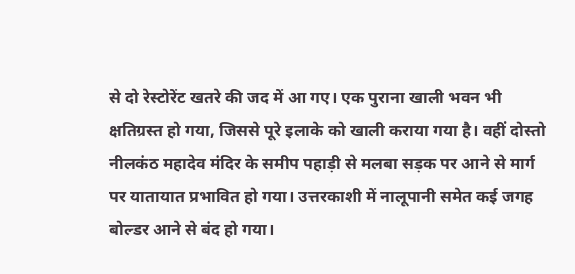से दो रेस्टोरेंट खतरे की जद में आ गए। एक पुराना खाली भवन भी क्षतिग्रस्त हो गया, जिससे पूरे इलाके को खाली कराया गया है। वहीं दोस्तो नीलकंठ महादेव मंदिर के समीप पहाड़ी से मलबा सड़क पर आने से मार्ग पर यातायात प्रभावित हो गया। उत्तरकाशी में नालूपानी समेत कई जगह बोल्डर आने से बंद हो गया।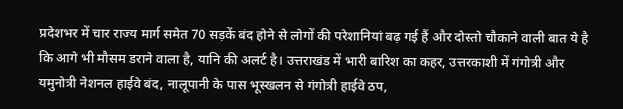प्रदेशभर में चार राज्य मार्ग समेत 70 सड़कें बंद होने से लोगों की परेशानियां बढ़ गई हैं और दोस्तो चौकाने वाली बात ये है कि आगे भी मौसम डराने वाला है, यानि की अलर्ट है। उत्तराखंड में भारी बारिश का कहर, उत्तरकाशी में गंगोत्री और यमुनोत्री नेशनल हाईवे बंद, नालूपानी के पास भूस्खलन से गंगोत्री हाईवे ठप,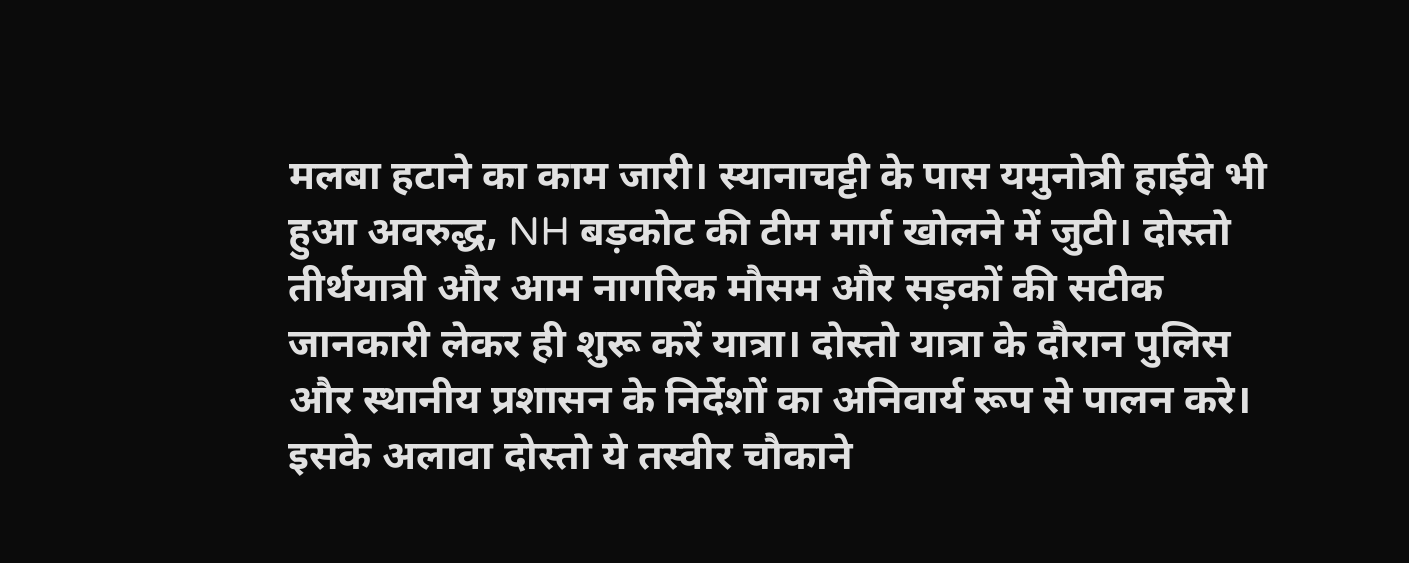मलबा हटाने का काम जारी। स्यानाचट्टी के पास यमुनोत्री हाईवे भी हुआ अवरुद्ध, NH बड़कोट की टीम मार्ग खोलने में जुटी। दोस्तो तीर्थयात्री और आम नागरिक मौसम और सड़कों की सटीक जानकारी लेकर ही शुरू करें यात्रा। दोस्तो यात्रा के दौरान पुलिस और स्थानीय प्रशासन के निर्देशों का अनिवार्य रूप से पालन करे। इसके अलावा दोस्तो ये तस्वीर चौकाने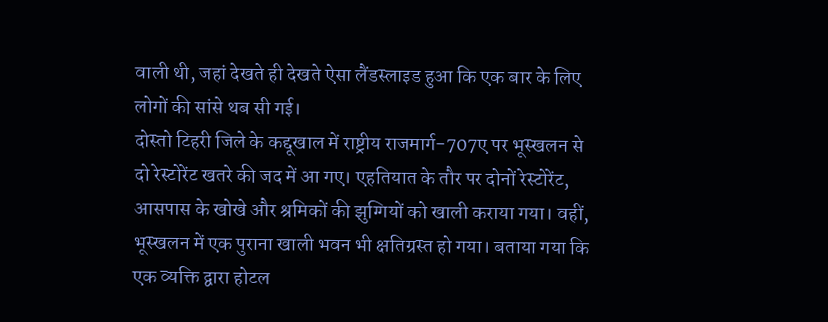वाली थी, जहां देखते ही देखते ऐसा लैंडस्लाइड हुआ कि एक बार के लिए लोगों की सांसे थब सी गई।
दोस्तो टिहरी जिले के कद्दूखाल में राष्ट्रीय राजमार्ग-707ए पर भूस्खलन से दो रेस्टोरेंट खतरे की जद में आ गए। एहतियात के तौर पर दोनों रेस्टोरेंट, आसपास के खोखे और श्रमिकों की झुग्गियों को खाली कराया गया। वहीं, भूस्खलन में एक पुराना खाली भवन भी क्षतिग्रस्त हो गया। बताया गया कि एक व्यक्ति द्वारा होटल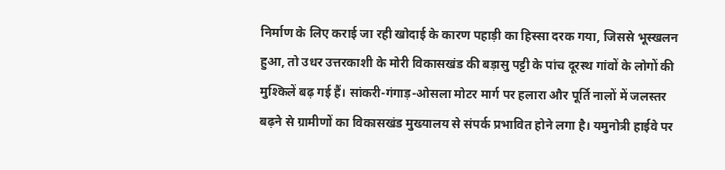निर्माण के लिए कराई जा रही खोदाई के कारण पहाड़ी का हिस्सा दरक गया, जिससे भूस्खलन हुआ, तो उधर उत्तरकाशी के मोरी विकासखंड की बड़ासु पट्टी के पांच दूरस्थ गांवों के लोगों की मुश्किलें बढ़ गई हैं। सांकरी-गंगाड़-ओसला मोटर मार्ग पर हलारा और पूर्ति नालों में जलस्तर बढ़ने से ग्रामीणों का विकासखंड मुख्यालय से संपर्क प्रभावित होने लगा है। यमुनोत्री हाईवे पर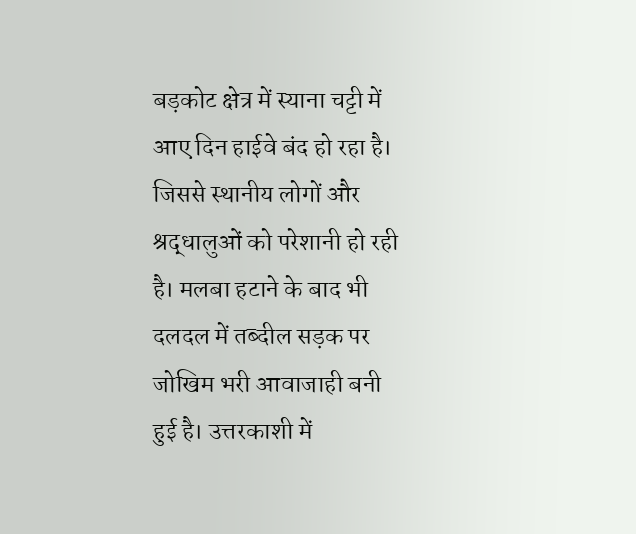बड़कोट क्षेत्र में स्याना चट्टी में आए दिन हाईवे बंद हो रहा है। जिससे स्थानीय लोगों और श्रद्धालुओं को परेशानी हो रही है। मलबा हटाने के बाद भी दलदल में तब्दील सड़क पर जोखिम भरी आवाजाही बनी हुई है। उत्तरकाशी में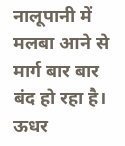नालूपानी में मलबा आने से मार्ग बार बार बंद हो रहा है।
ऊधर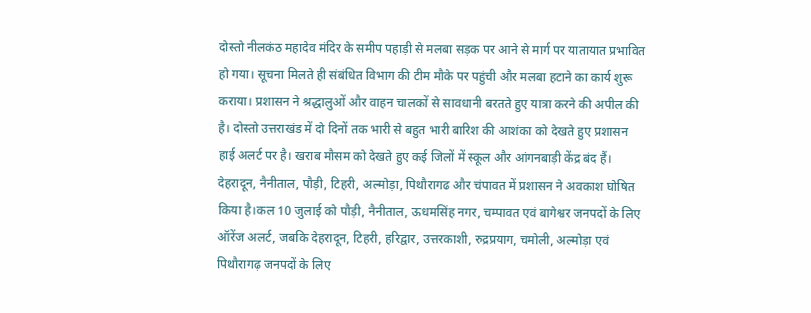दोस्तो नीलकंठ महादेव मंदिर के समीप पहाड़ी से मलबा सड़क पर आने से मार्ग पर यातायात प्रभावित हो गया। सूचना मिलते ही संबंधित विभाग की टीम मौके पर पहुंची और मलबा हटाने का कार्य शुरू कराया। प्रशासन ने श्रद्धालुओं और वाहन चालकों से सावधानी बरतते हुए यात्रा करने की अपील की है। दोस्तो उत्तराखंड में दो दिनों तक भारी से बहुत भारी बारिश की आशंका को देखते हुए प्रशासन हाई अलर्ट पर है। खराब मौसम को देखते हुए कई जिलों में स्कूल और आंगनबाड़ी केंद्र बंद हैं। देहरादून, नैनीताल, पौड़ी, टिहरी, अल्मोड़ा, पिथौरागढ और चंपावत में प्रशासन ने अवकाश घोषित किया है।कल 10 जुलाई को पौड़ी, नैनीताल, ऊधमसिंह नगर, चम्पावत एवं बागेश्वर जनपदों के लिए ऑरेंज अलर्ट, जबकि देहरादून, टिहरी, हरिद्वार, उत्तरकाशी, रुद्रप्रयाग, चमोली, अल्मोड़ा एवं पिथौरागढ़ जनपदों के लिए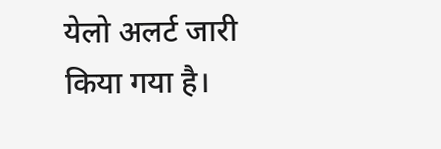येलो अलर्ट जारी किया गया है।